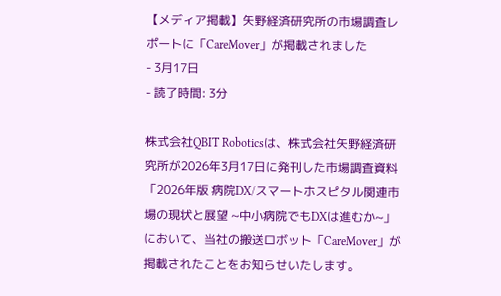【メディア掲載】矢野経済研究所の市場調査レポートに「CareMover」が掲載されました
- 3月17日
- 読了時間: 3分

株式会社QBIT Roboticsは、株式会社矢野経済研究所が2026年3月17日に発刊した市場調査資料「2026年版 病院DX/スマートホスピタル関連市場の現状と展望 ~中小病院でもDXは進むか~」において、当社の搬送ロボット「CareMover」が掲載されたことをお知らせいたします。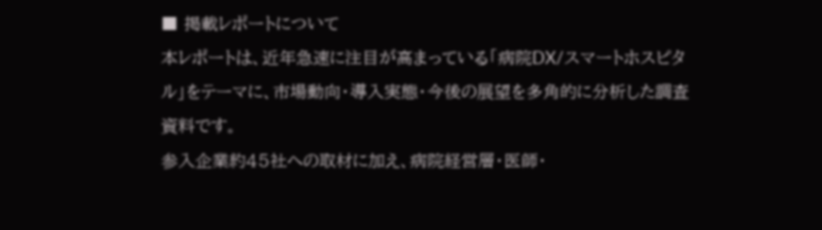■ 掲載レポートについて
本レポートは、近年急速に注目が高まっている「病院DX/スマートホスピタル」をテーマに、市場動向・導入実態・今後の展望を多角的に分析した調査資料です。
参入企業約45社への取材に加え、病院経営層・医師・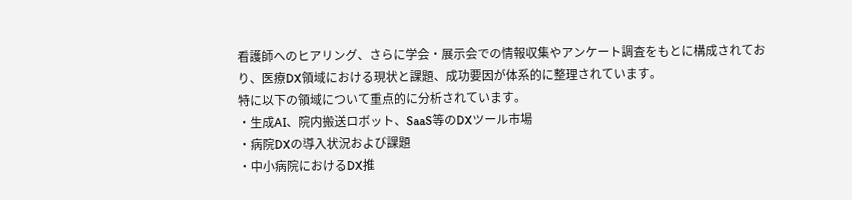看護師へのヒアリング、さらに学会・展示会での情報収集やアンケート調査をもとに構成されており、医療DX領域における現状と課題、成功要因が体系的に整理されています。
特に以下の領域について重点的に分析されています。
・生成AI、院内搬送ロボット、SaaS等のDXツール市場
・病院DXの導入状況および課題
・中小病院におけるDX推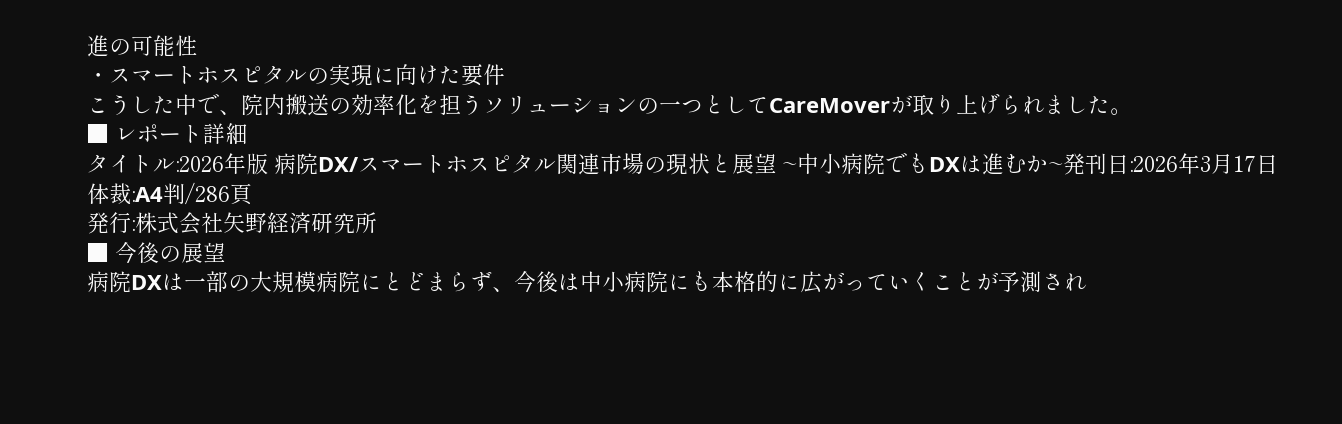進の可能性
・スマートホスピタルの実現に向けた要件
こうした中で、院内搬送の効率化を担うソリューションの一つとしてCareMoverが取り上げられました。
■ レポート詳細
タイトル:2026年版 病院DX/スマートホスピタル関連市場の現状と展望 ~中小病院でもDXは進むか~発刊日:2026年3月17日
体裁:A4判/286頁
発行:株式会社矢野経済研究所
■ 今後の展望
病院DXは一部の大規模病院にとどまらず、今後は中小病院にも本格的に広がっていくことが予測され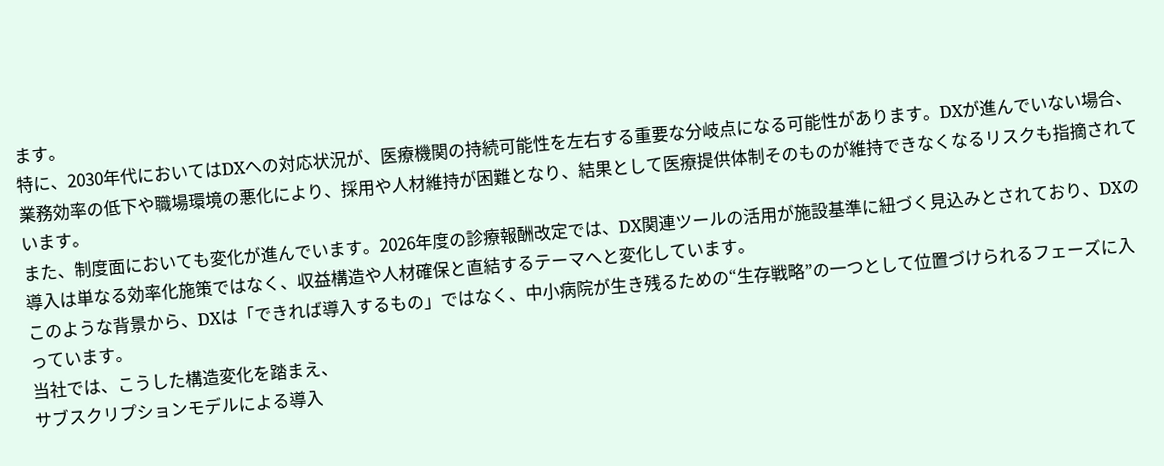ます。
特に、2030年代においてはDXへの対応状況が、医療機関の持続可能性を左右する重要な分岐点になる可能性があります。DXが進んでいない場合、業務効率の低下や職場環境の悪化により、採用や人材維持が困難となり、結果として医療提供体制そのものが維持できなくなるリスクも指摘されています。
また、制度面においても変化が進んでいます。2026年度の診療報酬改定では、DX関連ツールの活用が施設基準に紐づく見込みとされており、DXの導入は単なる効率化施策ではなく、収益構造や人材確保と直結するテーマへと変化しています。
このような背景から、DXは「できれば導入するもの」ではなく、中小病院が生き残るための“生存戦略”の一つとして位置づけられるフェーズに入っています。
当社では、こうした構造変化を踏まえ、
サブスクリプションモデルによる導入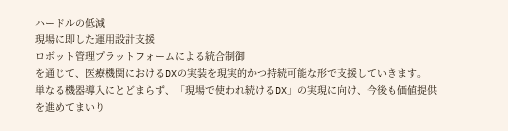ハードルの低減
現場に即した運用設計支援
ロボット管理プラットフォームによる統合制御
を通じて、医療機関におけるDXの実装を現実的かつ持続可能な形で支援していきます。
単なる機器導入にとどまらず、「現場で使われ続けるDX」の実現に向け、今後も価値提供を進めてまいり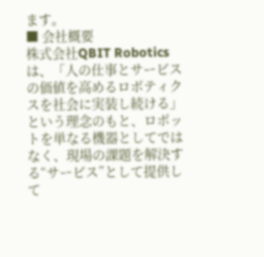ます。
■ 会社概要
株式会社QBIT Roboticsは、「人の仕事とサービスの価値を高めるロボティクスを社会に実装し続ける」という理念のもと、ロボットを単なる機器としてではなく、現場の課題を解決する“サービス”として提供して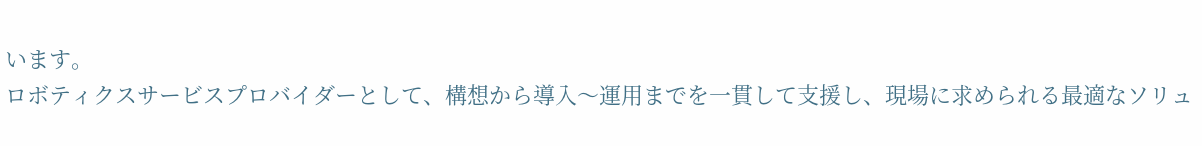います。
ロボティクスサービスプロバイダーとして、構想から導入〜運用までを一貫して支援し、現場に求められる最適なソリュ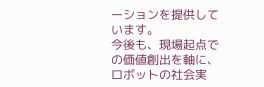ーションを提供しています。
今後も、現場起点での価値創出を軸に、ロボットの社会実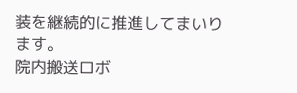装を継続的に推進してまいります。
院内搬送ロボ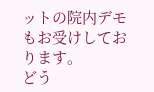ットの院内デモもお受けしております。
どう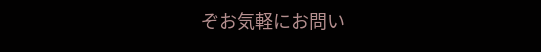ぞお気軽にお問い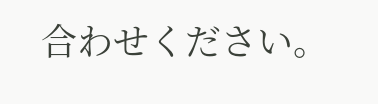合わせください。